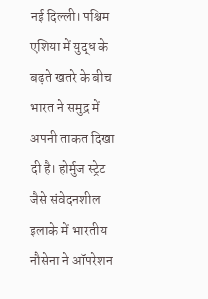नई दिल्ली। पश्चिम एशिया में युद्ध के बढ़ते खतरे के बीच भारत ने समुद्र में अपनी ताकत दिखा दी है। होर्मुज स्ट्रेट जैसे संवेदनशील इलाके में भारतीय नौसेना ने ऑपरेशन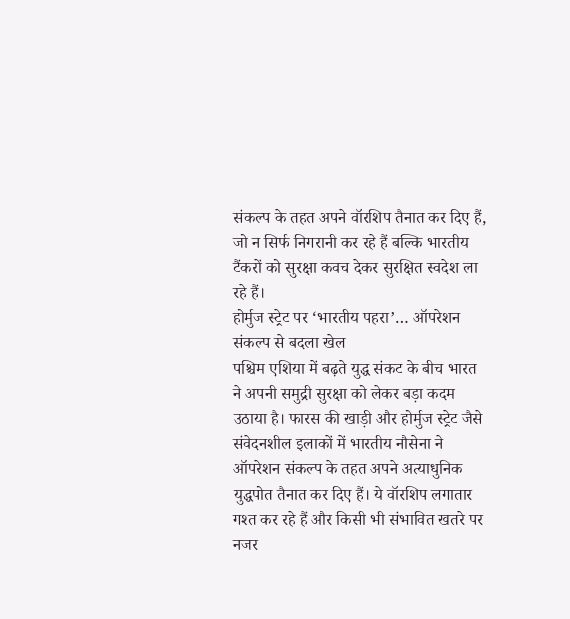संकल्प के तहत अपने वॉरशिप तैनात कर दिए हैं, जो न सिर्फ निगरानी कर रहे हैं बल्कि भारतीय टैंकरों को सुरक्षा कवच देकर सुरक्षित स्वदेश ला रहे हैं।
होर्मुज स्ट्रेट पर ‘भारतीय पहरा’… ऑपरेशन संकल्प से बदला खेल
पश्चिम एशिया में बढ़ते युद्ध संकट के बीच भारत ने अपनी समुद्री सुरक्षा को लेकर बड़ा कदम उठाया है। फारस की खाड़ी और होर्मुज स्ट्रेट जैसे संवेदनशील इलाकों में भारतीय नौसेना ने ऑपरेशन संकल्प के तहत अपने अत्याधुनिक युद्धपोत तैनात कर दिए हैं। ये वॉरशिप लगातार गश्त कर रहे हैं और किसी भी संभावित खतरे पर नजर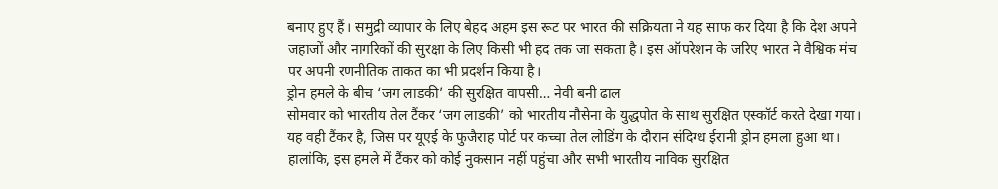बनाए हुए हैं। समुद्री व्यापार के लिए बेहद अहम इस रूट पर भारत की सक्रियता ने यह साफ कर दिया है कि देश अपने जहाजों और नागरिकों की सुरक्षा के लिए किसी भी हद तक जा सकता है। इस ऑपरेशन के जरिए भारत ने वैश्विक मंच पर अपनी रणनीतिक ताकत का भी प्रदर्शन किया है।
ड्रोन हमले के बीच ‘जग लाडकी’ की सुरक्षित वापसी… नेवी बनी ढाल
सोमवार को भारतीय तेल टैंकर ‘जग लाडकी’ को भारतीय नौसेना के युद्धपोत के साथ सुरक्षित एस्कॉर्ट करते देखा गया। यह वही टैंकर है, जिस पर यूएई के फुजैराह पोर्ट पर कच्चा तेल लोडिंग के दौरान संदिग्ध ईरानी ड्रोन हमला हुआ था। हालांकि, इस हमले में टैंकर को कोई नुकसान नहीं पहुंचा और सभी भारतीय नाविक सुरक्षित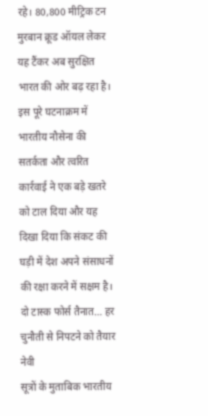रहे। 80,800 मीट्रिक टन मुरबान क्रूड ऑयल लेकर यह टैंकर अब सुरक्षित भारत की ओर बढ़ रहा है। इस पूरे घटनाक्रम में भारतीय नौसेना की सतर्कता और त्वरित कार्रवाई ने एक बड़े खतरे को टाल दिया और यह दिखा दिया कि संकट की घड़ी में देश अपने संसाधनों की रक्षा करने में सक्षम है।
दो टास्क फोर्स तैनात… हर चुनौती से निपटने को तैयार नेवी
सूत्रों के मुताबिक भारतीय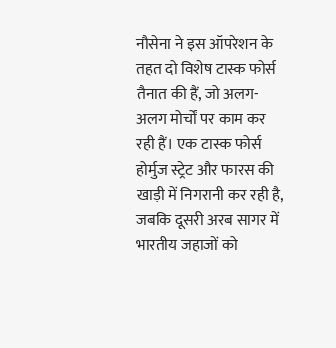नौसेना ने इस ऑपरेशन के तहत दो विशेष टास्क फोर्स तैनात की हैं, जो अलग-अलग मोर्चों पर काम कर रही हैं। एक टास्क फोर्स होर्मुज स्ट्रेट और फारस की खाड़ी में निगरानी कर रही है, जबकि दूसरी अरब सागर में भारतीय जहाजों को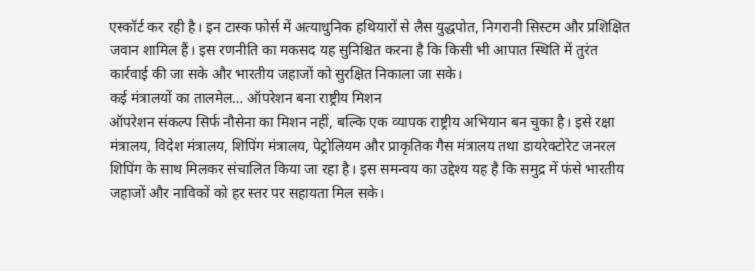एस्कॉर्ट कर रही है। इन टास्क फोर्स में अत्याधुनिक हथियारों से लैस युद्धपोत, निगरानी सिस्टम और प्रशिक्षित जवान शामिल हैं। इस रणनीति का मकसद यह सुनिश्चित करना है कि किसी भी आपात स्थिति में तुरंत कार्रवाई की जा सके और भारतीय जहाजों को सुरक्षित निकाला जा सके।
कई मंत्रालयों का तालमेल… ऑपरेशन बना राष्ट्रीय मिशन
ऑपरेशन संकल्प सिर्फ नौसेना का मिशन नहीं, बल्कि एक व्यापक राष्ट्रीय अभियान बन चुका है। इसे रक्षा मंत्रालय, विदेश मंत्रालय, शिपिंग मंत्रालय, पेट्रोलियम और प्राकृतिक गैस मंत्रालय तथा डायरेक्टोरेट जनरल शिपिंग के साथ मिलकर संचालित किया जा रहा है। इस समन्वय का उद्देश्य यह है कि समुद्र में फंसे भारतीय जहाजों और नाविकों को हर स्तर पर सहायता मिल सके।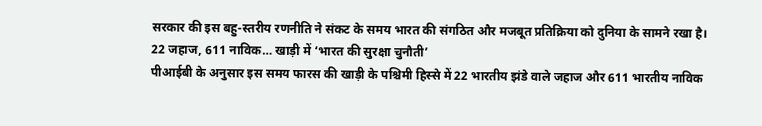सरकार की इस बहु-स्तरीय रणनीति ने संकट के समय भारत की संगठित और मजबूत प्रतिक्रिया को दुनिया के सामने रखा है।
22 जहाज, 611 नाविक… खाड़ी में ‘भारत की सुरक्षा चुनौती’
पीआईबी के अनुसार इस समय फारस की खाड़ी के पश्चिमी हिस्से में 22 भारतीय झंडे वाले जहाज और 611 भारतीय नाविक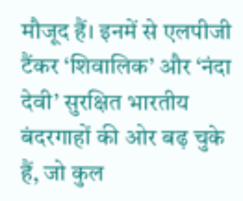मौजूद हैं। इनमें से एलपीजी टैंकर ‘शिवालिक’ और ‘नंदा देवी’ सुरक्षित भारतीय बंदरगाहों की ओर बढ़ चुके हैं, जो कुल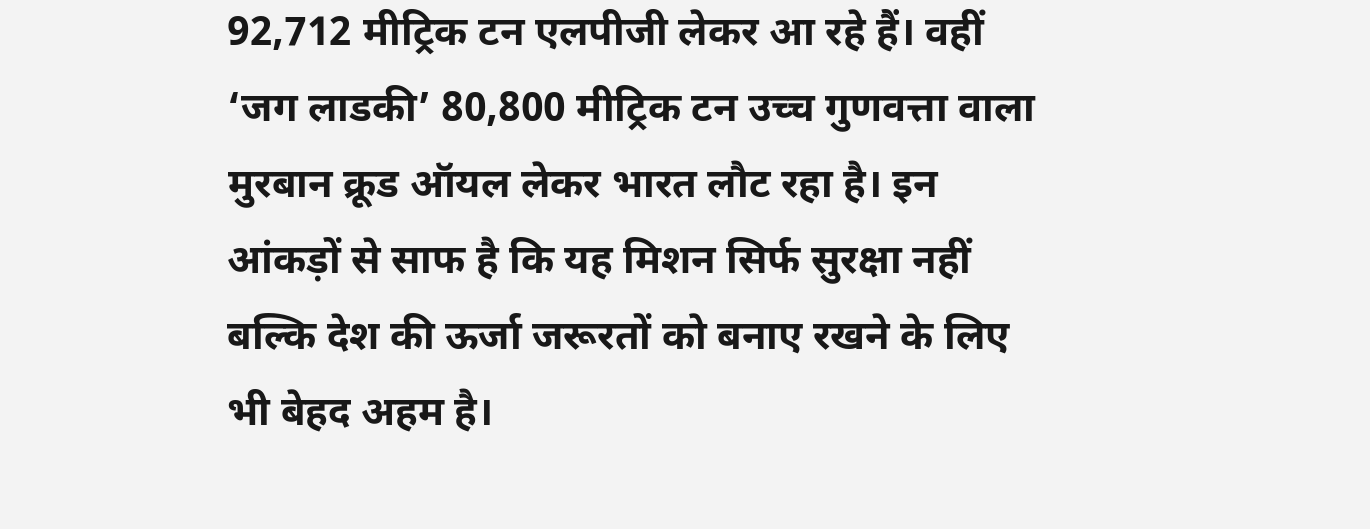92,712 मीट्रिक टन एलपीजी लेकर आ रहे हैं। वहीं ‘जग लाडकी’ 80,800 मीट्रिक टन उच्च गुणवत्ता वाला मुरबान क्रूड ऑयल लेकर भारत लौट रहा है। इन आंकड़ों से साफ है कि यह मिशन सिर्फ सुरक्षा नहीं बल्कि देश की ऊर्जा जरूरतों को बनाए रखने के लिए भी बेहद अहम है।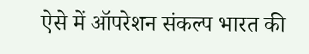ऐसे में ऑपरेशन संकल्प भारत की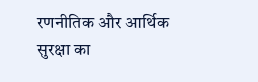रणनीतिक और आर्थिक सुरक्षा का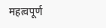महत्वपूर्ण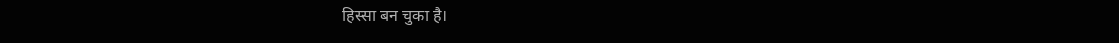हिस्सा बन चुका है।